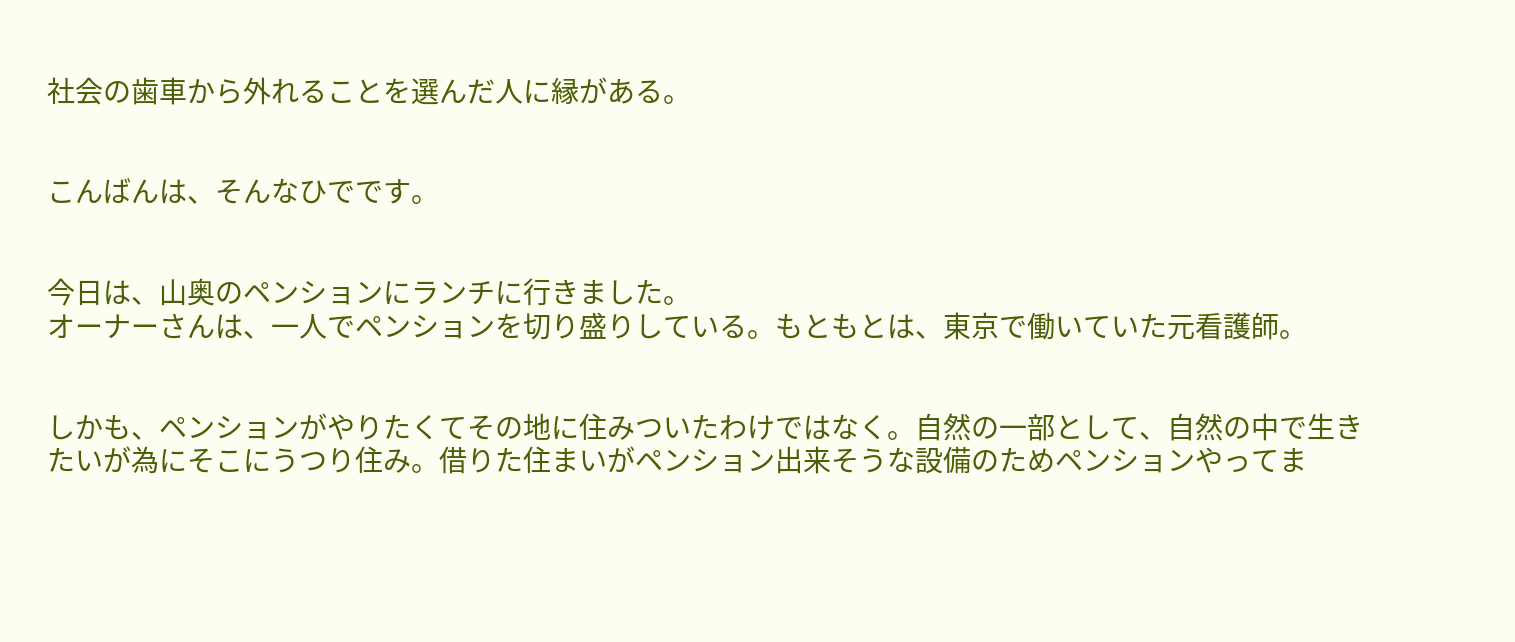社会の歯車から外れることを選んだ人に縁がある。


こんばんは、そんなひでです。


今日は、山奥のペンションにランチに行きました。
オーナーさんは、一人でペンションを切り盛りしている。もともとは、東京で働いていた元看護師。


しかも、ペンションがやりたくてその地に住みついたわけではなく。自然の一部として、自然の中で生きたいが為にそこにうつり住み。借りた住まいがペンション出来そうな設備のためペンションやってま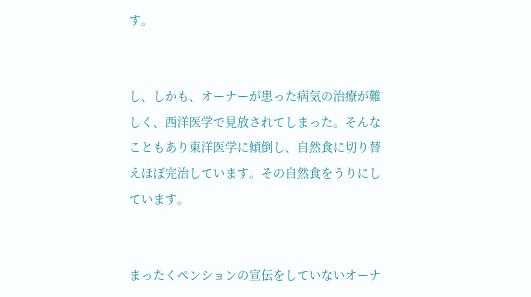す。


し、しかも、オーナーが患った病気の治療が難しく、西洋医学で見放されてしまった。そんなこともあり東洋医学に傾倒し、自然食に切り替えほぼ完治しています。その自然食をうりにしています。


まったくペンションの宣伝をしていないオーナ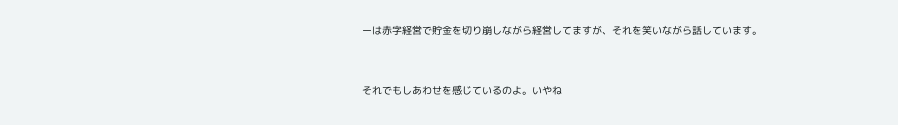ーは赤字経営で貯金を切り崩しながら経営してますが、それを笑いながら話しています。


それでもしあわせを感じているのよ。いやね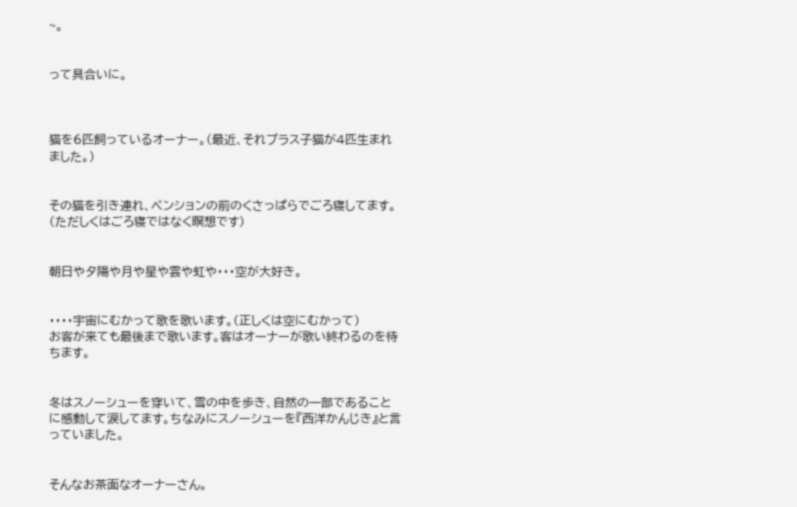~。


って具合いに。



猫を6匹飼っているオーナー。(最近、それプラス子猫が4匹生まれました。)


その猫を引き連れ、ペンションの前のくさっぱらでごろ寝してます。(ただしくはごろ寝ではなく瞑想です)


朝日や夕陽や月や星や雲や虹や・・・空が大好き。


・・・・宇宙にむかって歌を歌います。(正しくは空にむかって)
お客が来ても最後まで歌います。客はオーナーが歌い終わるのを待ちます。


冬はスノーシューを穿いて、雪の中を歩き、自然の一部であることに感動して涙してます。ちなみにスノーシューを『西洋かんじき』と言っていました。


そんなお茶面なオーナーさん。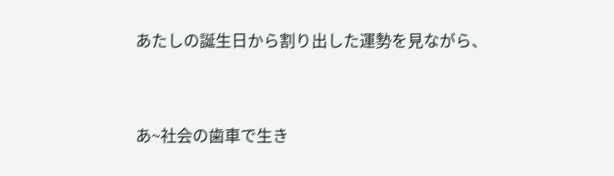あたしの誕生日から割り出した運勢を見ながら、


あ~社会の歯車で生き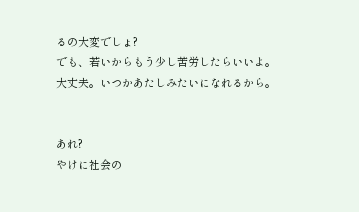るの大変でしょ?
でも、若いからもう少し苦労したらいいよ。
大丈夫。いつかあたしみたいになれるから。


あれ?
やけに社会の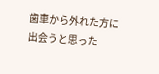歯車から外れた方に出会うと思った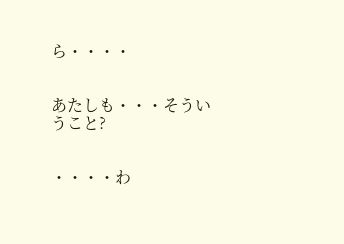ら・・・・


あたしも・・・そういうこと?


・・・・わ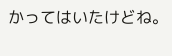かってはいたけどね。